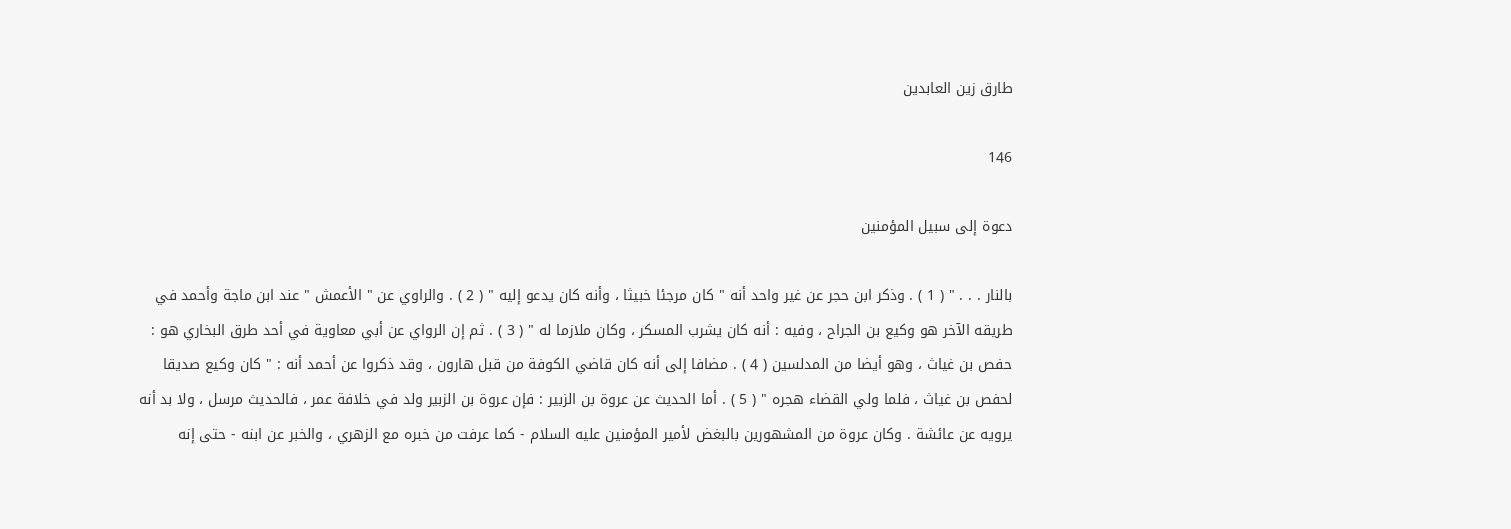طارق زين العابدين

146

دعوة إلى سبيل المؤمنين

بالنار . . . " ( 1 ) . وذكر ابن حجر عن غير واحد أنه " كان مرجئا خبيثا ، وأنه كان يدعو إليه " ( 2 ) . والراوي عن " الأعمش " عند ابن ماجة وأحمد في طريقه الآخر هو وكيع بن الجراح ، وفيه : أنه كان يشرب المسكر ، وكان ملازما له " ( 3 ) . ثم إن الرواي عن أبي معاوية في أحد طرق البخاري هو : حفص بن غياث ، وهو أيضا من المدلسين ( 4 ) . مضافا إلى أنه كان قاضي الكوفة من قبل هارون ، وقد ذكروا عن أحمد أنه : " كان وكيع صديقا لحفص بن غياث ، فلما ولي القضاء هجره " ( 5 ) . أما الحديث عن عروة بن الزبير : فإن عروة بن الزبير ولد في خلافة عمر ، فالحديث مرسل ، ولا بد أنه يرويه عن عائشة . وكان عروة من المشهورين بالبغض لأمير المؤمنين عليه السلام - كما عرفت من خبره مع الزهري ، والخبر عن ابنه - حتى إنه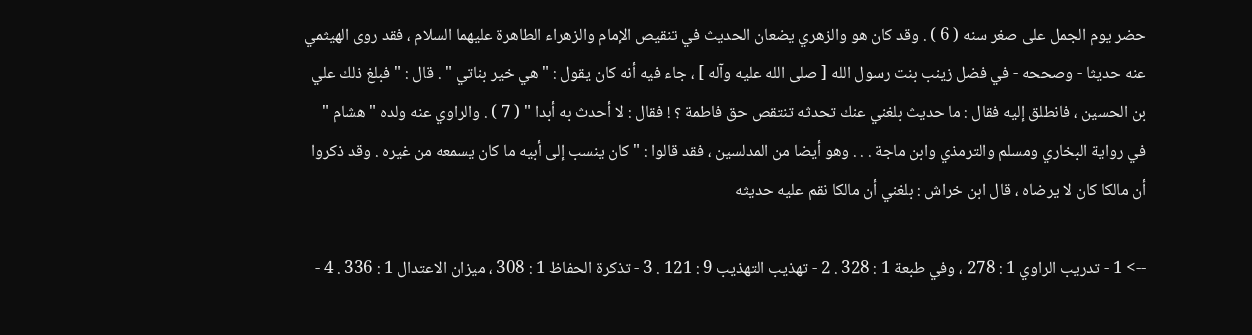حضر يوم الجمل على صغر سنه ( 6 ) . وقد كان هو والزهري يضعان الحديث في تنقيص الإمام والزهراء الطاهرة عليهما السلام ، فقد روى الهيثمي عنه حديثا - وصححه - في فضل زينب بنت رسول الله [ صلى الله عليه وآله ] ، جاء فيه أنه كان يقول : " هي خير بناتي " . قال : " فبلغ ذلك علي بن الحسين ، فانطلق إليه فقال : ما حديث بلغني عنك تحدثه تنتقص حق فاطمة ؟ ! فقال : لا أحدث به أبدا " ( 7 ) . والراوي عنه ولده " هشام " في رواية البخاري ومسلم والترمذي وابن ماجة . . . وهو أيضا من المدلسين ، فقد قالوا : " كان ينسب إلى أبيه ما كان يسمعه من غيره . وقد ذكروا أن مالكا كان لا يرضاه ، قال ابن خراش : بلغني أن مالكا نقم عليه حديثه

--> 1 - تدريب الراوي 1 : 278 ، وفي طبعة 1 : 328 . 2 - تهذيب التهذيب 9 : 121 . 3 - تذكرة الحفاظ 1 : 308 ، ميزان الاعتدال 1 : 336 . 4 -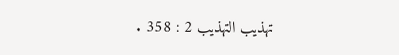تهذيب التهذيب 2 : 358 .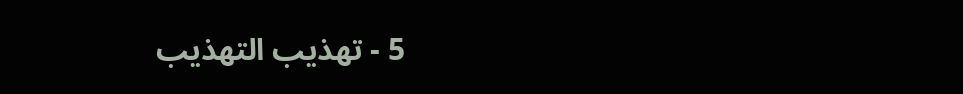5 - تهذيب التهذيب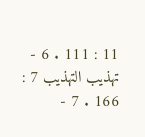11 : 111 . 6 - تهذيب التهذيب 7 : 166 . 7 -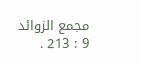مجمع الزوائد 9 : 213 .